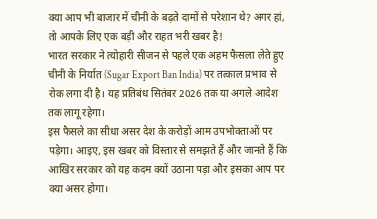क्या आप भी बाजार में चीनी के बढ़ते दामों से परेशान थे? अगर हां, तो आपके लिए एक बड़ी और राहत भरी खबर है!
भारत सरकार ने त्योहारी सीजन से पहले एक अहम फैसला लेते हुए चीनी के निर्यात (Sugar Export Ban India) पर तत्काल प्रभाव से रोक लगा दी है। यह प्रतिबंध सितंबर 2026 तक या अगले आदेश तक लागू रहेगा।
इस फैसले का सीधा असर देश के करोड़ों आम उपभोक्ताओं पर पड़ेगा। आइए, इस खबर को विस्तार से समझते हैं और जानते हैं कि आखिर सरकार को यह कदम क्यों उठाना पड़ा और इसका आप पर क्या असर होगा।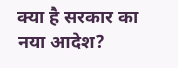क्या है सरकार का नया आदेश?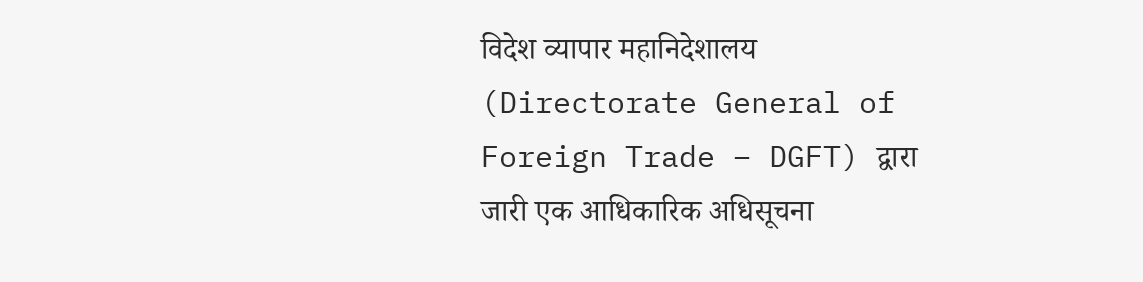विदेश व्यापार महानिदेशालय (Directorate General of Foreign Trade – DGFT) द्वारा जारी एक आधिकारिक अधिसूचना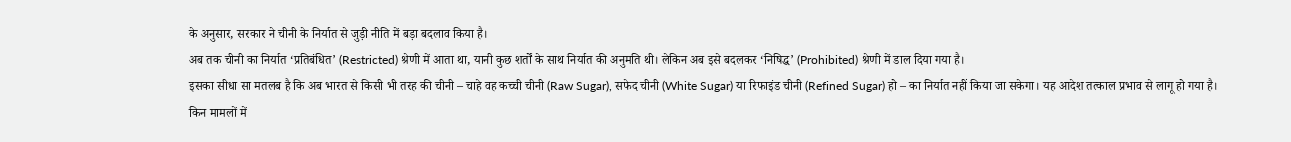के अनुसार, सरकार ने चीनी के निर्यात से जुड़ी नीति में बड़ा बदलाव किया है।
अब तक चीनी का निर्यात ‘प्रतिबंधित’ (Restricted) श्रेणी में आता था, यानी कुछ शर्तों के साथ निर्यात की अनुमति थी। लेकिन अब इसे बदलकर ‘निषिद्ध’ (Prohibited) श्रेणी में डाल दिया गया है।
इसका सीधा सा मतलब है कि अब भारत से किसी भी तरह की चीनी – चाहे वह कच्ची चीनी (Raw Sugar), सफेद चीनी (White Sugar) या रिफाइंड चीनी (Refined Sugar) हो – का निर्यात नहीं किया जा सकेगा। यह आदेश तत्काल प्रभाव से लागू हो गया है।
किन मामलों में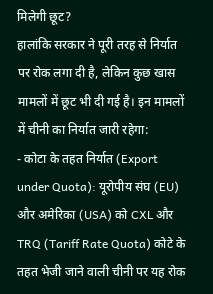मिलेगी छूट?
हालांकि सरकार ने पूरी तरह से निर्यात पर रोक लगा दी है, लेकिन कुछ खास मामलों में छूट भी दी गई है। इन मामलों में चीनी का निर्यात जारी रहेगा:
- कोटा के तहत निर्यात (Export under Quota): यूरोपीय संघ (EU) और अमेरिका (USA) को CXL और TRQ (Tariff Rate Quota) कोटे के तहत भेजी जाने वाली चीनी पर यह रोक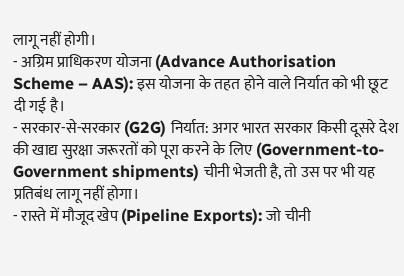लागू नहीं होगी।
- अग्रिम प्राधिकरण योजना (Advance Authorisation Scheme – AAS): इस योजना के तहत होने वाले निर्यात को भी छूट दी गई है।
- सरकार-से-सरकार (G2G) निर्यात: अगर भारत सरकार किसी दूसरे देश की खाद्य सुरक्षा जरूरतों को पूरा करने के लिए (Government-to-Government shipments) चीनी भेजती है, तो उस पर भी यह प्रतिबंध लागू नहीं होगा।
- रास्ते में मौजूद खेप (Pipeline Exports): जो चीनी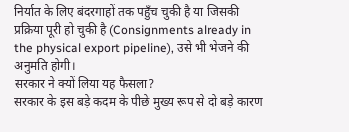निर्यात के लिए बंदरगाहों तक पहुँच चुकी है या जिसकी प्रक्रिया पूरी हो चुकी है (Consignments already in the physical export pipeline), उसे भी भेजने की अनुमति होगी।
सरकार ने क्यों लिया यह फैसला?
सरकार के इस बड़े कदम के पीछे मुख्य रूप से दो बड़े कारण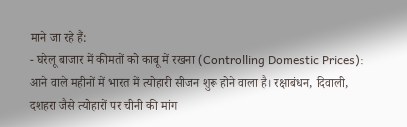माने जा रहे हैं:
- घरेलू बाजार में कीमतों को काबू में रखना (Controlling Domestic Prices): आने वाले महीनों में भारत में त्योहारी सीजन शुरू होने वाला है। रक्षाबंधन, दिवाली, दशहरा जैसे त्योहारों पर चीनी की मांग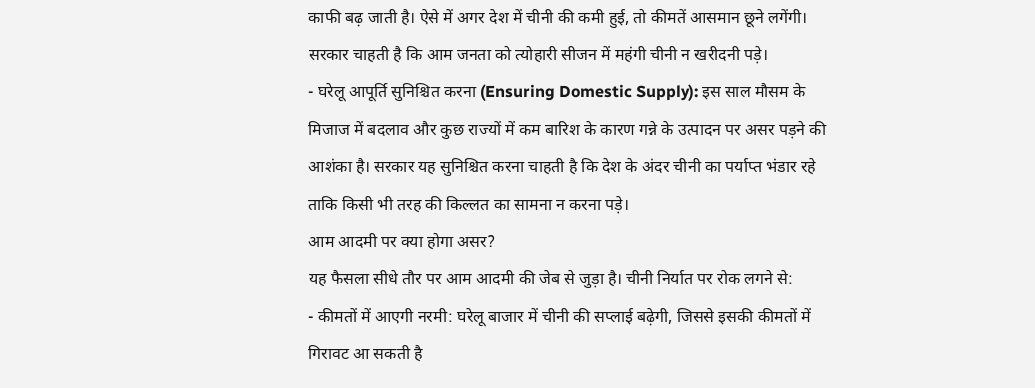काफी बढ़ जाती है। ऐसे में अगर देश में चीनी की कमी हुई, तो कीमतें आसमान छूने लगेंगी। सरकार चाहती है कि आम जनता को त्योहारी सीजन में महंगी चीनी न खरीदनी पड़े।
- घरेलू आपूर्ति सुनिश्चित करना (Ensuring Domestic Supply): इस साल मौसम के मिजाज में बदलाव और कुछ राज्यों में कम बारिश के कारण गन्ने के उत्पादन पर असर पड़ने की आशंका है। सरकार यह सुनिश्चित करना चाहती है कि देश के अंदर चीनी का पर्याप्त भंडार रहे ताकि किसी भी तरह की किल्लत का सामना न करना पड़े।
आम आदमी पर क्या होगा असर?
यह फैसला सीधे तौर पर आम आदमी की जेब से जुड़ा है। चीनी निर्यात पर रोक लगने से:
- कीमतों में आएगी नरमी: घरेलू बाजार में चीनी की सप्लाई बढ़ेगी, जिससे इसकी कीमतों में गिरावट आ सकती है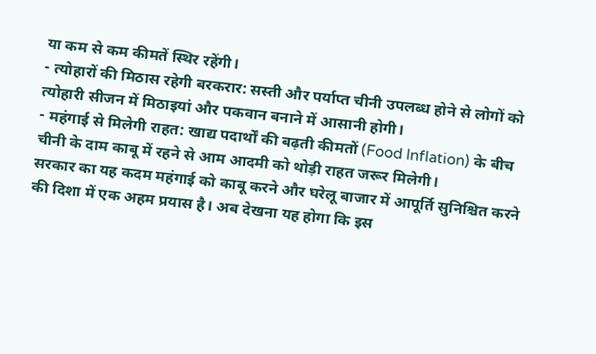या कम से कम कीमतें स्थिर रहेंगी।
- त्योहारों की मिठास रहेगी बरकरार: सस्ती और पर्याप्त चीनी उपलब्ध होने से लोगों को त्योहारी सीजन में मिठाइयां और पकवान बनाने में आसानी होगी।
- महंगाई से मिलेगी राहत: खाद्य पदार्थों की बढ़ती कीमतों (Food Inflation) के बीच चीनी के दाम काबू में रहने से आम आदमी को थोड़ी राहत जरूर मिलेगी।
सरकार का यह कदम महंगाई को काबू करने और घरेलू बाजार में आपूर्ति सुनिश्चित करने की दिशा में एक अहम प्रयास है। अब देखना यह होगा कि इस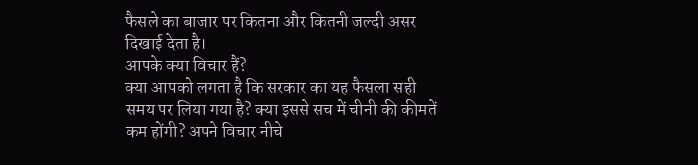फैसले का बाजार पर कितना और कितनी जल्दी असर दिखाई देता है।
आपके क्या विचार हैं?
क्या आपको लगता है कि सरकार का यह फैसला सही समय पर लिया गया है? क्या इससे सच में चीनी की कीमतें कम होंगी? अपने विचार नीचे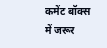कमेंट बॉक्स में जरूर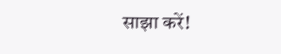साझा करें!